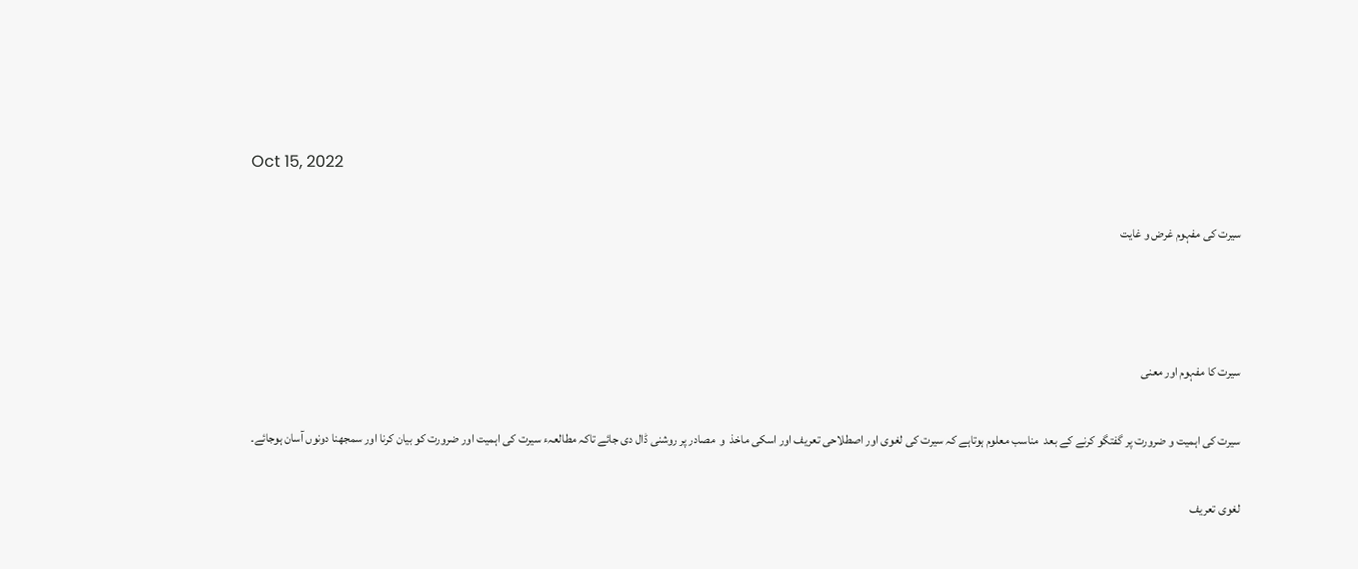Oct 15, 2022

سیرت کی مفہوم غرض و غایت



سیرت کا مفہوم اور معنی

سیرت کی اہمیت و ضرورت پر گفتگو کرنے کے بعد  مناسب معلوم ہوتاہے کہ سیرت کی لغوی اور اصطلاحی تعریف اور اسکی ماخذ  و  مصادر پر روشنی ڈال دی جائے تاکہ مطالعہء سیرت کی اہمیت اور ضرورت کو بیان کرنا اور سمجھنا دونوں آسان ہوجائے۔

لغوی تعریف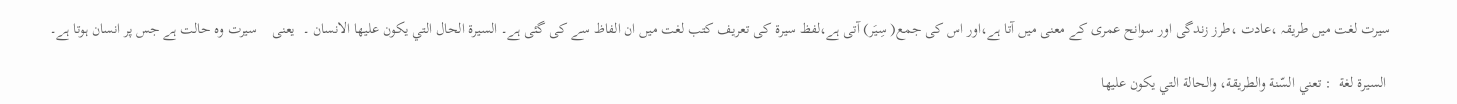سیرت لغت میں طریقہ ،عادت ،طرز زندگی اور سوانح عمری کے معنی میں آتا ہے،اور اس کی جمع( سِیَر) آتی ہے،لفظ سیرۃ کی تعریف کتب لغت میں ان الفاظ سے کی گئی ہے۔ السيرة الحال التي يكون عليها الانسان ۔  یعنی    سیرت وہ حالت ہے جس پر انسان ہوتا ہے۔

 السيرة لغة  : تعني السّنة والطريقة، والحالة التي يكون عليها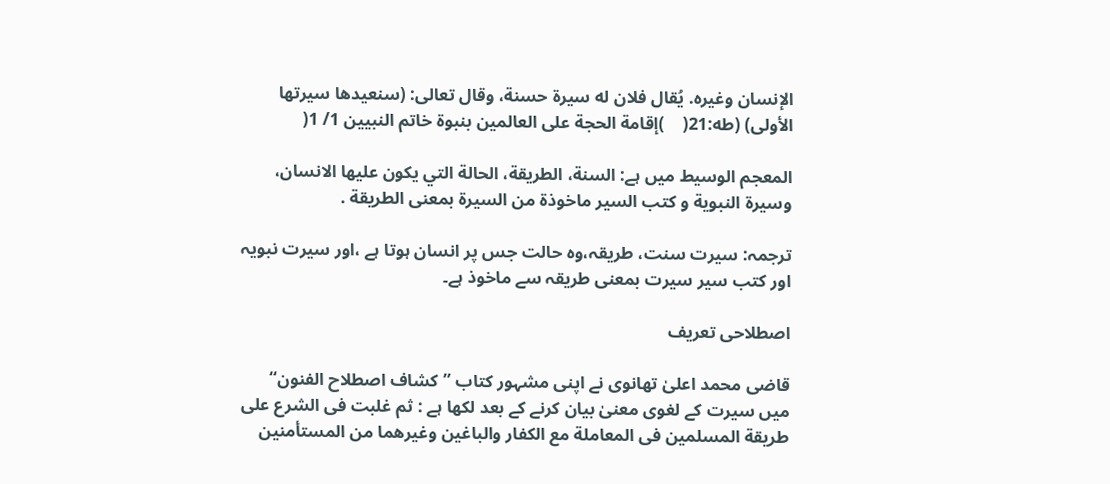الإنسان وغيره. يُقال فلان له سيرة حسنة، وقال تعالى: (سنعيدها سيرتها الأولى) (طه:21(    )إقامة الحجة على العالمين بنبوة خاتم النبيين 1/ 1(

المعجم الوسیط میں ہے: السنة، الطريقة، الحالة التي يكون عليها الانسان، وسيرة النبوية و كتب السير ماخوذة من السيرة بمعنى الطريقة .

ترجمہ: سیرت سنت، طریقہ،وہ حالت جس پر انسان ہوتا ہے ،اور سیرت نبویہ اور کتب سیر سیرت بمعنی طریقہ سے ماخوذ ہے۔

اصطلاحی تعریف

قاضی محمد اعلیٰ تھانوی نے اپنی مشہور کتاب ”کشاف اصطلاح الفنون“ میں سیرت کے لغوی معنیٰ بیان کرنے کے بعد لکھا ہے : ثم غلبت فی الشرع علی طریقة المسلمین فی المعاملة مع الکفار والباغین وغیرهما من المستأمنین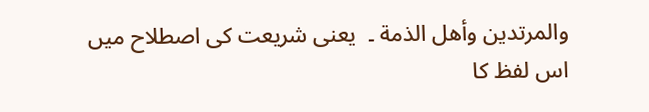والمرتدین وأهل الذمة ۔  یعنی شریعت کی اصطلاح میں اس لفظ کا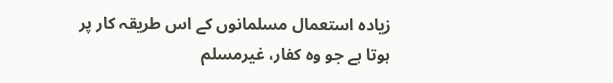زیادہ استعمال مسلمانوں کے اس طریقہ کار پر ہوتا ہے جو وہ کفار، غیرمسلم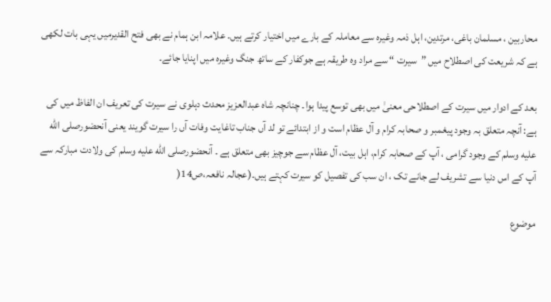محاربین ، مسلمان باغی، مرتدین، اہل ذمہ وغیرہ سے معاملہ کے بارے میں اختیار کرتے ہیں۔ علامہ ابن ہمام نے بھی فتح القدیرمیں یہی بات لکھی ہے کہ شریعت کی اصطلاح میں ”سیرت “ سے مراد وہ طریقہ ہے جوکفار کے ساتھ جنگ وغیرہ میں اپنایا جائے۔

بعد کے ادوار میں سیرت کے اصطلاحی معنیٰ میں بھی توسع پیدا ہوا۔ چنانچہ شاہ عبدالعزیز محدث دہلوی نے سیرت کی تعریف ان الفاظ میں کی ہے: آنچہ متعلق بہ وجود پیغمبر و صحابہ کرام و آل عظام است و از ابتدائے تو لد آں جناب تاغایت وفات آں را سیرت گویند یعنی آنحضورصلى الله عليه وسلم کے وجود گرامی ، آپ کے صحابہ کرام، اہل بیت، آل عظام سے جوچیز بھی متعلق ہے ۔ آنحضورصلى الله عليه وسلم کی ولادت مبارکہ سے آپ کے اس دنیا سے تشریف لے جانے تک ، ان سب کی تفصیل کو سیرت کہتے ہیں۔(عجالہ نافعہ،ص14(

موضوع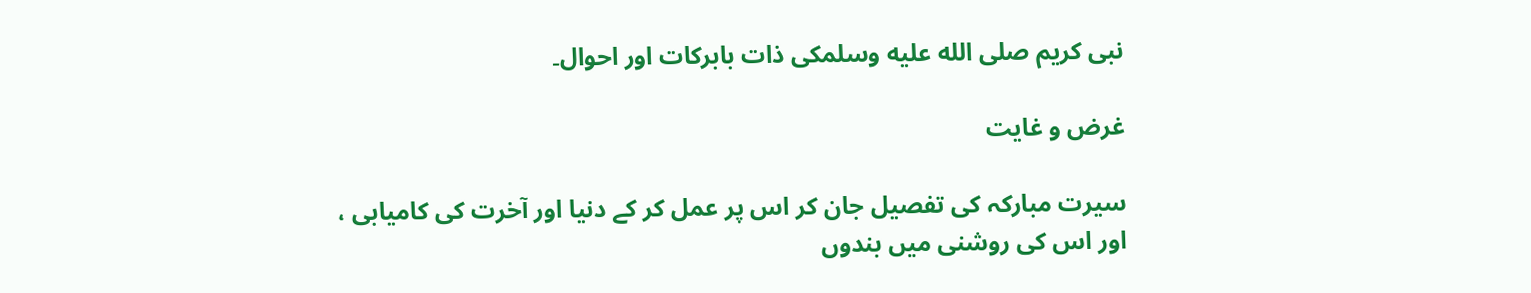نبی کریم صلى الله عليه وسلمکی ذات بابرکات اور احوال۔

غرض و غایت

سیرت مبارکہ کی تفصیل جان کر اس پر عمل کر کے دنیا اور آخرت کی کامیابی ، اور اس کی روشنی میں بندوں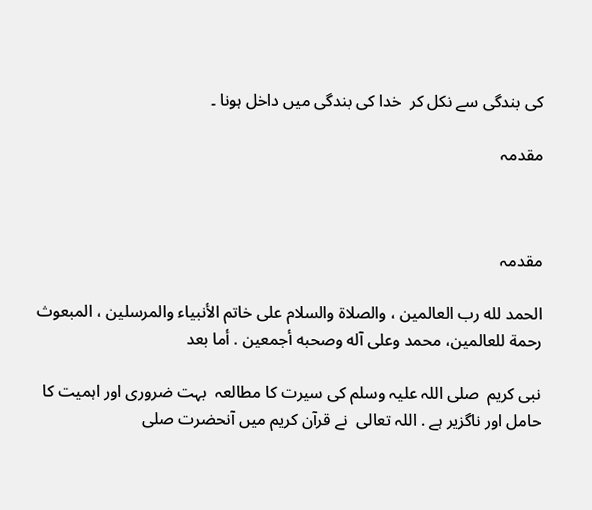کی بندگی سے نکل کر  خدا کی بندگی میں داخل ہونا ۔

مقدمہ



مقدمہ

الحمد لله رب العالمين ، والصلاة والسلام على خاتم الأنبياء والمرسلين ، المبعوث رحمة للعالمين، محمد وعلى آله وصحبه أجمعين . أما بعد

نبی کریم  صلی اللہ علیہ وسلم کی سیرت کا مطالعہ  بہت ضروری اور اہمیت کا حامل اور ناگزیر ہے . اللہ تعالی  نے قرآن کریم میں آنحضرت صلى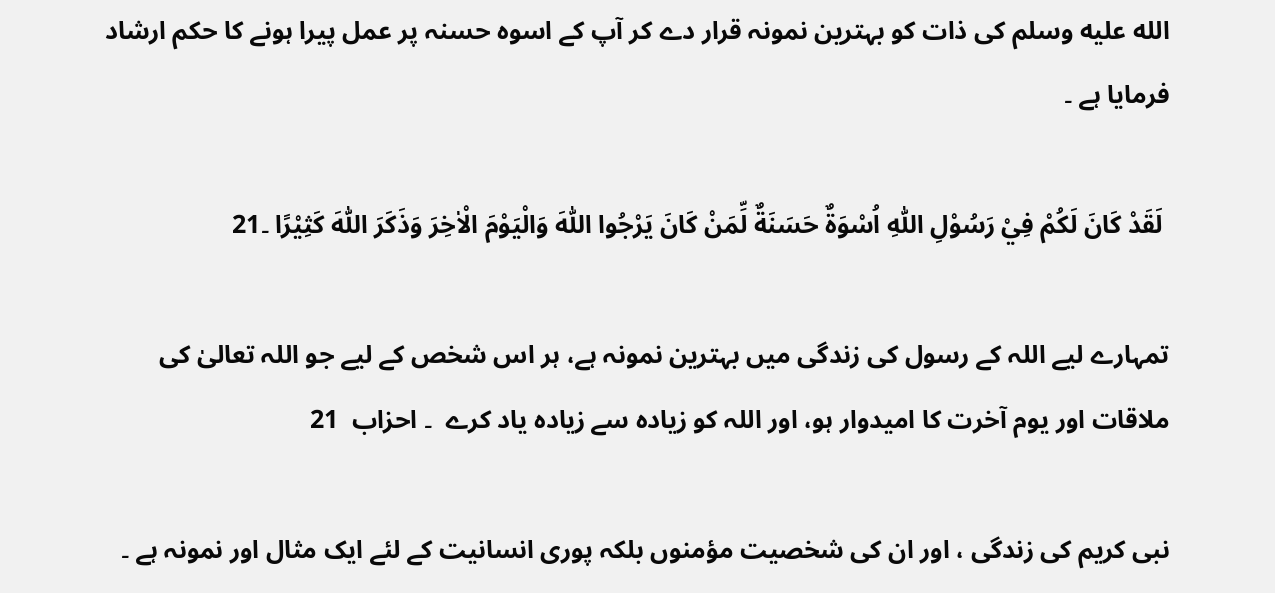الله عليه وسلم کی ذات کو بہترین نمونہ قرار دے کر آپ کے اسوہ حسنہ پر عمل پیرا ہونے کا حکم ارشاد فرمایا ہے ۔

 لَقَدْ كَانَ لَكُمْ فِيْ رَسُوْلِ اللّٰهِ اُسْوَةٌ حَسَنَةٌ لِّمَنْ كَانَ يَرْجُوا اللّٰهَ وَالْيَوْمَ الْاٰخِرَ وَذَكَرَ اللّٰهَ كَثِيْرًا ۔21

تمہارے لیے اللہ کے رسول کی زندگی میں بہترین نمونہ ہے، ہر اس شخص کے لیے جو اللہ تعالیٰ کی ملاقات اور یوم آخرت کا امیدوار ہو، اور اللہ کو زیادہ سے زیادہ یاد کرے  ۔ احزاب  21

نبی کریم کی زندگی ، اور ان کی شخصیت مؤمنوں بلکہ پوری انسانیت کے لئے ایک مثال اور نمونہ ہے ۔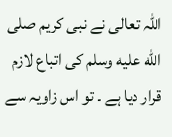اللہ تعالی نے نبی کریم صلى الله عليه وسلم کی اتباع لازم قرار دیا ہے ۔ تو اس زاویہ سے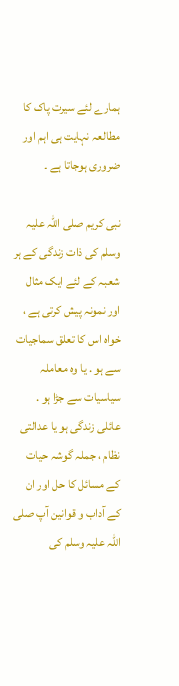ہمارے لئے سیرت پاک کا مطالعہ نہایت ہی اہم اور ضروری ہوجاتا ہے ۔

نبی کریم صلی اللہ علیہ وسلم کی ذات زندگی کے ہر شعبہ کے لئے ایک مثال اور نمونہ پیش کرتی ہے ، خواہ اس کا تعلق سماجیات سے ہو . یا وہ معاملہ سیاسیات سے جڑا ہو . عائلی زندگی ہو یا عدالتی نظام ، جملہ گوشہ حیات کے مسائل کا حل اور ان کے آداب و قوانین آپ صلی اللہ علیہ وسلم کی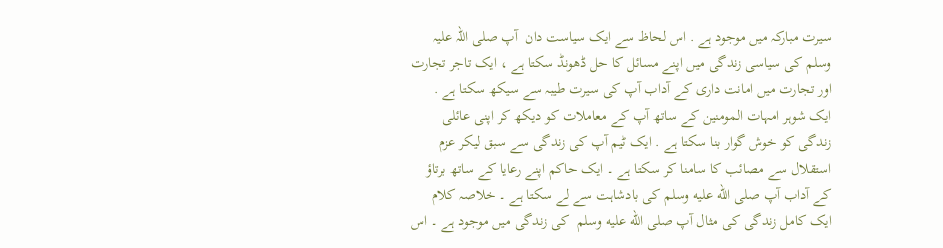سیرت مبارکہ میں موجود ہے . اس لحاظ سے ایک سیاست دان  آپ صلی اللہ علیہ وسلم کی سیاسی زندگی میں اپنے مسائل کا حل ڈھونڈ سکتا ہے ، ایک تاجر تجارت اور تجارت میں امانت داری کے آداب آپ کی سیرت طیبہ سے سیکھ سکتا ہے . ایک شوہر امہات المومنین کے ساتھ آپ کے معاملات کو دیکھ کر اپنی عائلی زندگی کو خوش گوار بنا سکتا ہے . ایک ٹیم آپ کی زندگی سے سبق لیکر عزم استقلال سے مصائب کا سامنا کر سکتا ہے ۔ ایک حاکم اپنے رعایا کے ساتھ برتاؤ کے آداب آپ صلى الله عليه وسلم کی بادشاہت سے لے سکتا ہے ۔ خلاصہ کلام ایک کامل زندگی کی مثال آپ صلى الله عليه وسلم  کی زندگی میں موجود ہے ۔ اس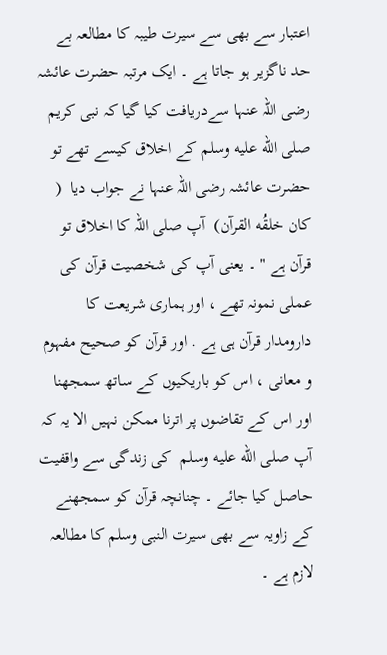اعتبار سے بھی سے سیرت طیبہ کا مطالعہ بے حد ناگزیر ہو جاتا ہے ۔ ایک مرتبہ حضرت عائشہ رضی اللہ عنہا سےدریافت کیا گیا کہ نبی کریم  صلى الله عليه وسلم کے اخلاق کیسے تھے تو حضرت عائشہ رضی اللہ عنہا نے جواب دیا  ( كان خلقُه القرآن)  آپ صلی اللہ کا اخلاق تو قرآن ہے " ۔ یعنی آپ کی شخصیت قرآن کی عملی نمونہ تھے ، اور ہماری شریعت کا دارومدار قرآن ہی ہے . اور قرآن کو صحیح مفہوم و معانی ، اس کو باریکیوں کے ساتھ سمجھنا اور اس کے تقاضوں پر اترنا ممکن نہیں الا یہ کہ آپ صلى الله عليه وسلم  کی زندگی سے واقفیت حاصل کیا جائے ۔ چنانچہ قرآن کو سمجھنے کے زاویہ سے بھی سیرت النبی وسلم کا مطالعہ لازم ہے ۔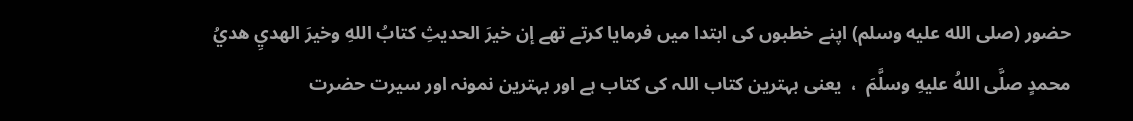حضور (صلى الله عليه وسلم) اپنے خطبوں کی ابتدا میں فرمایا کرتے تھے إن خيرَ الحديثِ كتابُ اللهِ وخيرَ الهديِ هديُ محمدٍ صلَّى اللهُ عليهِ وسلَّمَ  ،  یعنی بہترین کتاب اللہ کی کتاب ہے اور بہترین نمونہ اور سیرت حضرت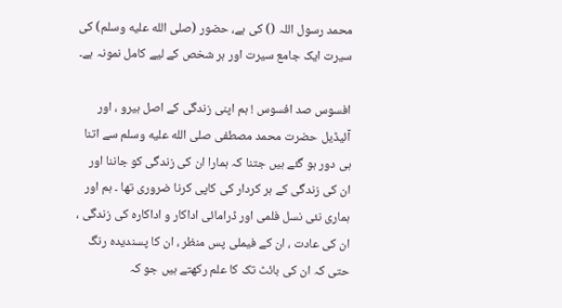محمد رسول اللہ () کی ہے، حضور (صلى الله عليه وسلم) کی سیرت ایک جامع سیرت اور ہر شخص کے لیے کامل نمونہ ہے۔

افسوس صد افسوس ! ہم اپنی زندگی کے اصل ہیرو ، اور آئیڈیل حضرت محمد مصطفی صلى الله عليه وسلم سے اتنا ہی دور ہو گئے ہیں جتنا کہ ہمارا ان کی زندگی کو جاننا اور ان کی زندگی کے ہر کردار کی کاپی کرنا ضروری تھا ۔ ہم اور ہماری نئی نسل فلمی اور ڈرامائی اداکار و اداکارہ کی زندگی ، ان کی عادت ، ان کے فیملی پس منظر ، ان کا پسندیدہ رنگ حتی کہ ان کی بائٹ تک کا علم رکھتے ہیں جو کہ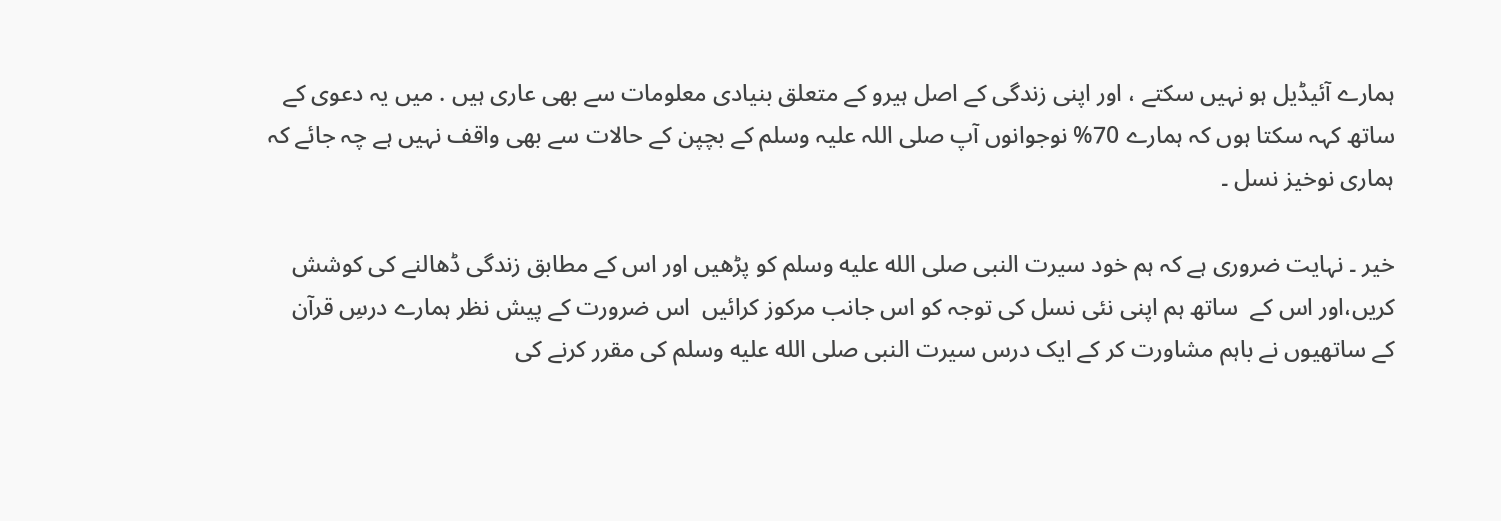ہمارے آئیڈیل ہو نہیں سکتے ، اور اپنی زندگی کے اصل ہیرو کے متعلق بنیادی معلومات سے بھی عاری ہیں . میں یہ دعوی کے ساتھ کہہ سکتا ہوں کہ ہمارے 70% نوجوانوں آپ صلی اللہ علیہ وسلم کے بچپن کے حالات سے بھی واقف نہیں ہے چہ جائے کہ ہماری نوخیز نسل ۔

خیر ۔ نہایت ضروری ہے کہ ہم خود سیرت النبی صلى الله عليه وسلم کو پڑھیں اور اس کے مطابق زندگی ڈھالنے کی کوشش کریں،اور اس کے  ساتھ ہم اپنی نئی نسل کی توجہ کو اس جانب مرکوز کرائیں  اس ضرورت کے پیش نظر ہمارے درسِ قرآن کے ساتھیوں نے باہم مشاورت کر کے ایک درس سیرت النبی صلى الله عليه وسلم کی مقرر کرنے کی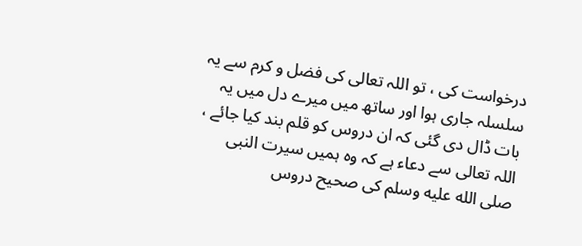درخواست کی ، تو اللہ تعالی کی فضل و کرم سے یہ سلسلہ جاری ہوا اور ساتھ میں میرے دل میں یہ بات ڈال دی گئی کہ ان دروس کو قلم بند کیا جائے ، اللہ تعالی سے دعاء ہے کہ وہ ہمیں سیرت النبی صلى الله عليه وسلم کی صحیح دروس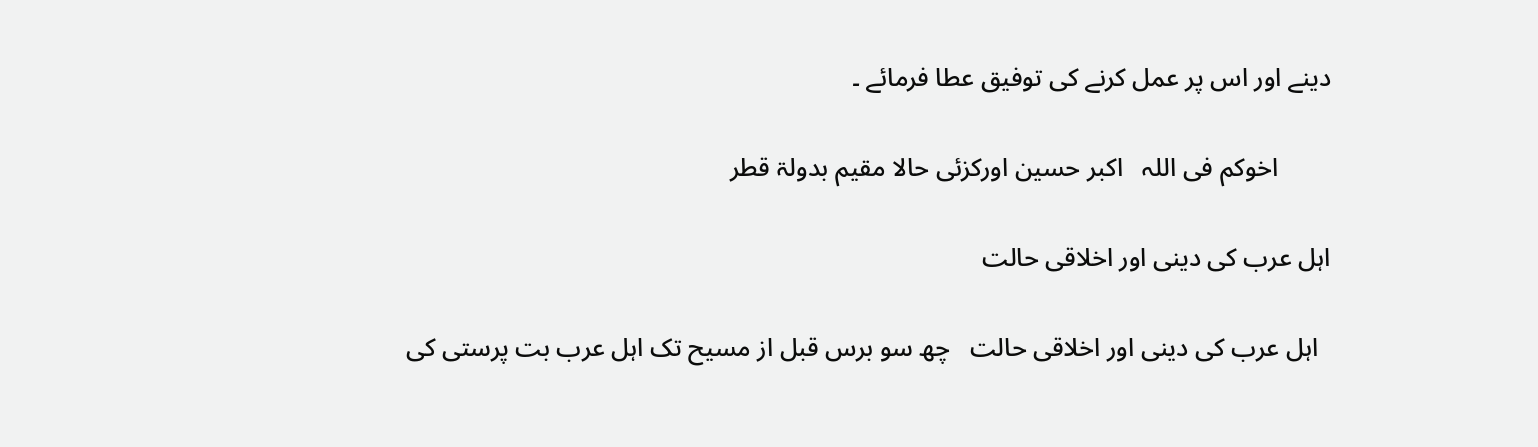دینے اور اس پر عمل کرنے کی توفیق عطا فرمائے ۔

        اخوکم فی اللہ   اکبر حسین اورکزئی حالا مقیم بدولۃ قطر

اہل عرب کی دینی اور اخلاقی حالت

  اہل عرب کی دینی اور اخلاقی حالت   چھ سو برس قبل از مسیح تک اہل عرب بت پرستی کی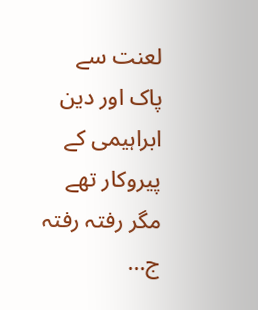لعنت سے پاک اور دین ابراہیمی کے پیروکار تھے مگر رفتہ رفتہ ج...